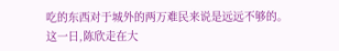吃的东西对于城外的两万难民来说是远远不够的。
这一日,陈欣走在大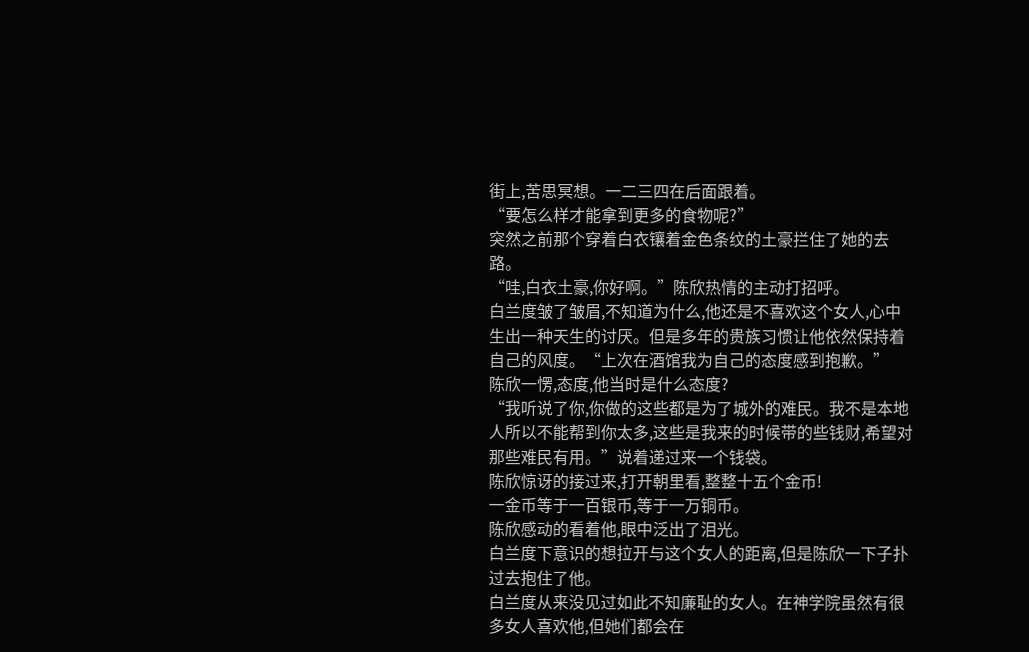街上,苦思冥想。一二三四在后面跟着。
“要怎么样才能拿到更多的食物呢?”
突然之前那个穿着白衣镶着金色条纹的土豪拦住了她的去路。
“哇,白衣土豪,你好啊。”陈欣热情的主动打招呼。
白兰度皱了皱眉,不知道为什么,他还是不喜欢这个女人,心中生出一种天生的讨厌。但是多年的贵族习惯让他依然保持着自己的风度。“上次在酒馆我为自己的态度感到抱歉。”
陈欣一愣,态度,他当时是什么态度?
“我听说了你,你做的这些都是为了城外的难民。我不是本地人所以不能帮到你太多,这些是我来的时候带的些钱财,希望对那些难民有用。”说着递过来一个钱袋。
陈欣惊讶的接过来,打开朝里看,整整十五个金币!
一金币等于一百银币,等于一万铜币。
陈欣感动的看着他,眼中泛出了泪光。
白兰度下意识的想拉开与这个女人的距离,但是陈欣一下子扑过去抱住了他。
白兰度从来没见过如此不知廉耻的女人。在神学院虽然有很多女人喜欢他,但她们都会在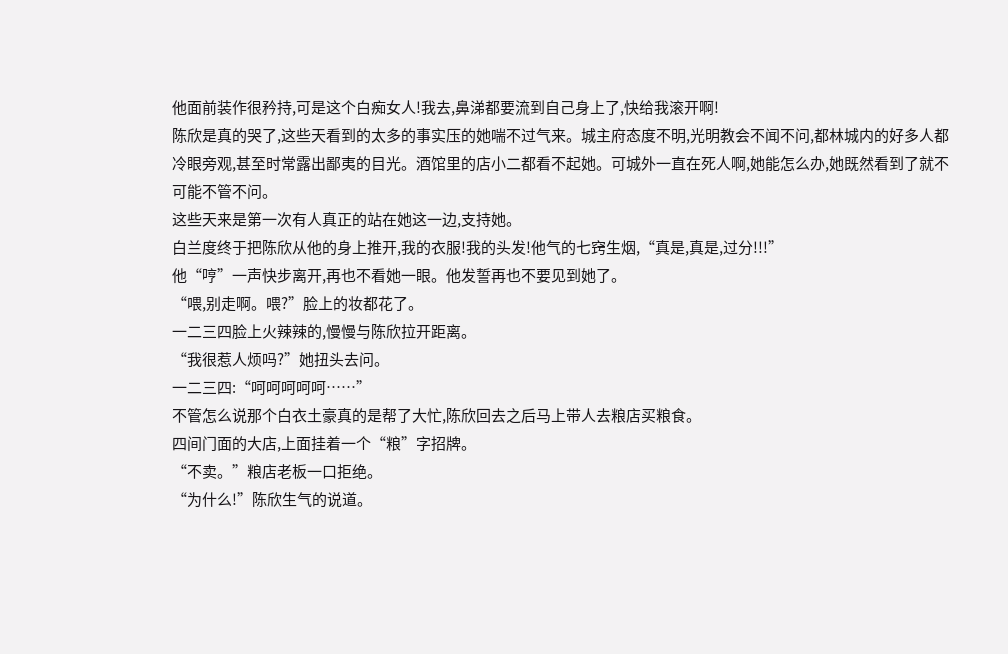他面前装作很矜持,可是这个白痴女人!我去,鼻涕都要流到自己身上了,快给我滚开啊!
陈欣是真的哭了,这些天看到的太多的事实压的她喘不过气来。城主府态度不明,光明教会不闻不问,都林城内的好多人都冷眼旁观,甚至时常露出鄙夷的目光。酒馆里的店小二都看不起她。可城外一直在死人啊,她能怎么办,她既然看到了就不可能不管不问。
这些天来是第一次有人真正的站在她这一边,支持她。
白兰度终于把陈欣从他的身上推开,我的衣服!我的头发!他气的七窍生烟,“真是,真是,过分!!!”
他“哼”一声快步离开,再也不看她一眼。他发誓再也不要见到她了。
“喂,别走啊。喂?”脸上的妆都花了。
一二三四脸上火辣辣的,慢慢与陈欣拉开距离。
“我很惹人烦吗?”她扭头去问。
一二三四:“呵呵呵呵呵……”
不管怎么说那个白衣土豪真的是帮了大忙,陈欣回去之后马上带人去粮店买粮食。
四间门面的大店,上面挂着一个“粮”字招牌。
“不卖。”粮店老板一口拒绝。
“为什么!”陈欣生气的说道。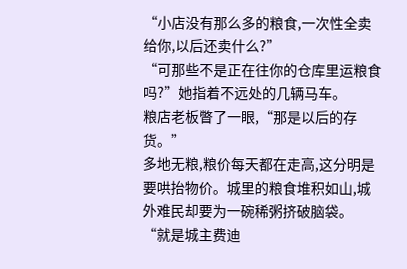“小店没有那么多的粮食,一次性全卖给你,以后还卖什么?”
“可那些不是正在往你的仓库里运粮食吗?”她指着不远处的几辆马车。
粮店老板瞥了一眼,“那是以后的存货。”
多地无粮,粮价每天都在走高,这分明是要哄抬物价。城里的粮食堆积如山,城外难民却要为一碗稀粥挤破脑袋。
“就是城主费迪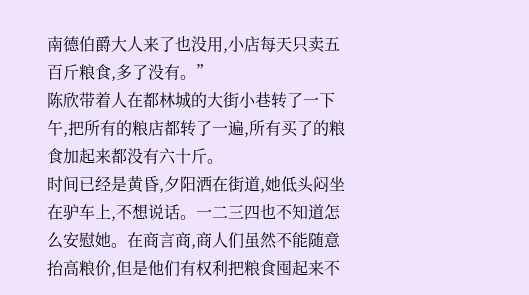南德伯爵大人来了也没用,小店每天只卖五百斤粮食,多了没有。”
陈欣带着人在都林城的大街小巷转了一下午,把所有的粮店都转了一遍,所有买了的粮食加起来都没有六十斤。
时间已经是黄昏,夕阳洒在街道,她低头闷坐在驴车上,不想说话。一二三四也不知道怎么安慰她。在商言商,商人们虽然不能随意抬高粮价,但是他们有权利把粮食囤起来不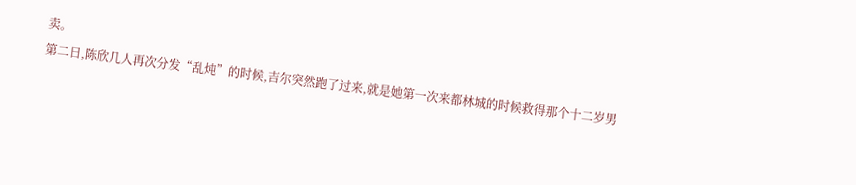卖。
第二日,陈欣几人再次分发“乱炖”的时候,吉尔突然跑了过来,就是她第一次来都林城的时候救得那个十二岁男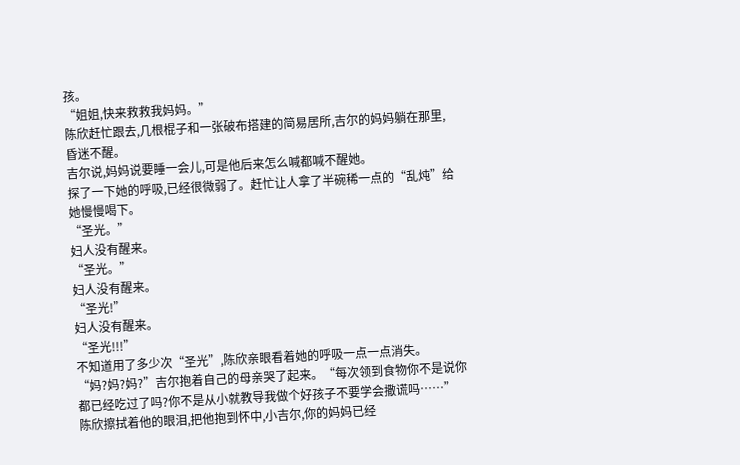孩。
“姐姐,快来救救我妈妈。”
陈欣赶忙跟去,几根棍子和一张破布搭建的简易居所,吉尔的妈妈躺在那里,昏迷不醒。
吉尔说,妈妈说要睡一会儿,可是他后来怎么喊都喊不醒她。
探了一下她的呼吸,已经很微弱了。赶忙让人拿了半碗稀一点的“乱炖”给她慢慢喝下。
“圣光。”
妇人没有醒来。
“圣光。”
妇人没有醒来。
“圣光!”
妇人没有醒来。
“圣光!!!”
不知道用了多少次“圣光”,陈欣亲眼看着她的呼吸一点一点消失。
“妈?妈?妈?”吉尔抱着自己的母亲哭了起来。“每次领到食物你不是说你都已经吃过了吗?你不是从小就教导我做个好孩子不要学会撒谎吗……”
陈欣擦拭着他的眼泪,把他抱到怀中,小吉尔,你的妈妈已经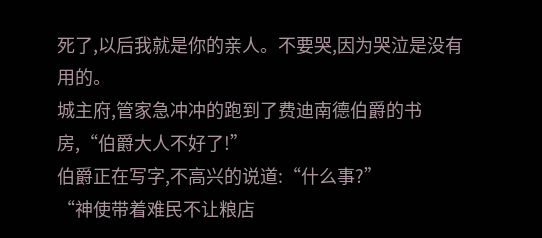死了,以后我就是你的亲人。不要哭,因为哭泣是没有用的。
城主府,管家急冲冲的跑到了费迪南德伯爵的书房,“伯爵大人不好了!”
伯爵正在写字,不高兴的说道:“什么事?”
“神使带着难民不让粮店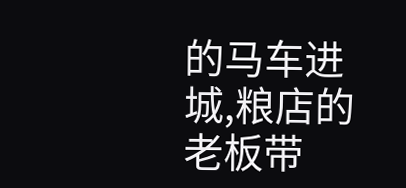的马车进城,粮店的老板带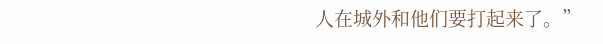人在城外和他们要打起来了。”